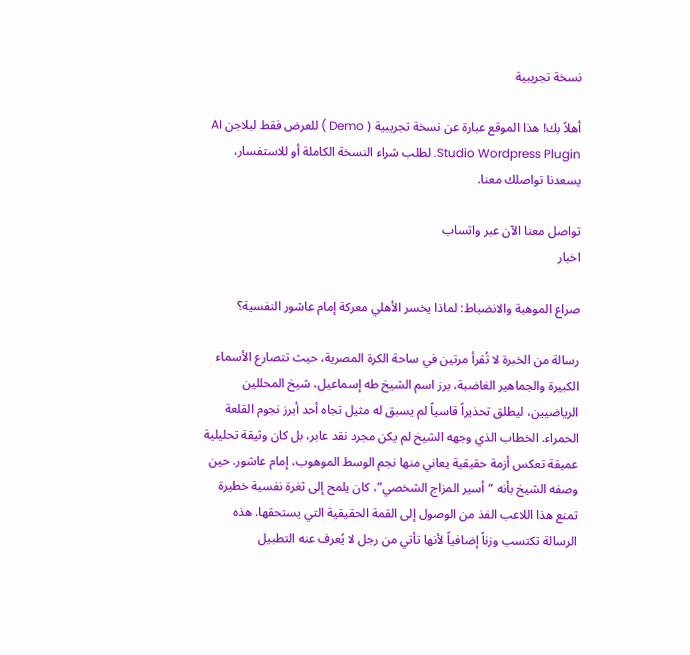نسخة تجريبية

أهلاً بك! هذا الموقع عبارة عن نسخة تجريبية ( Demo ) للعرض فقط لبلاجن AI Studio Wordpress Plugin. لطلب شراء النسخة الكاملة أو للاستفسار، يسعدنا تواصلك معنا.

تواصل معنا الآن عبر واتساب
اخبار

صراع الموهبة والانضباط: لماذا يخسر الأهلي معركة إمام عاشور النفسية؟

رسالة من الخبرة لا تُقرأ مرتين في ساحة الكرة المصرية، حيث تتصارع الأسماء الكبيرة والجماهير الغاضبة، برز اسم الشيخ طه إسماعيل، شيخ المحللين الرياضيين، ليطلق تحذيراً قاسياً لم يسبق له مثيل تجاه أحد أبرز نجوم القلعة الحمراء. الخطاب الذي وجهه الشيخ لم يكن مجرد نقد عابر، بل كان وثيقة تحليلية عميقة تعكس أزمة حقيقية يعاني منها نجم الوسط الموهوب، إمام عاشور. حين وصفه الشيخ بأنه “أسير المزاج الشخصي”، كان يلمح إلى ثغرة نفسية خطيرة تمنع هذا اللاعب الفذ من الوصول إلى القمة الحقيقية التي يستحقها. هذه الرسالة تكتسب وزناً إضافياً لأنها تأتي من رجل لا يُعرف عنه التطبيل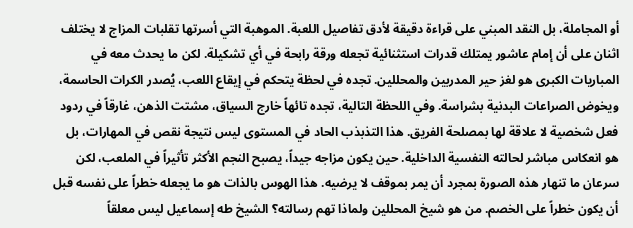أو المجاملة، بل النقد المبني على قراءة دقيقة لأدق تفاصيل اللعبة. الموهبة التي أسرتها تقلبات المزاج لا يختلف اثنان على أن إمام عاشور يمتلك قدرات استثنائية تجعله ورقة رابحة في أي تشكيلة. لكن ما يحدث معه في المباريات الكبرى هو لغز حير المدربين والمحللين. تجده في لحظة يتحكم في إيقاع اللعب، يُصدر الكرات الحاسمة، ويخوض الصراعات البدنية بشراسة. وفي اللحظة التالية، تجده تائهاً خارج السياق، مشتت الذهن، غارقاً في ردود فعل شخصية لا علاقة لها بمصلحة الفريق. هذا التذبذب الحاد في المستوى ليس نتيجة نقص في المهارات، بل هو انعكاس مباشر لحالته النفسية الداخلية. حين يكون مزاجه جيداً، يصبح النجم الأكثر تأثيراً في الملعب، لكن سرعان ما تنهار هذه الصورة بمجرد أن يمر بموقف لا يرضيه. هذا الهوس بالذات هو ما يجعله خطراً على نفسه قبل أن يكون خطراً على الخصم. من هو شيخ المحللين ولماذا تهم رسالته؟ الشيخ طه إسماعيل ليس معلقاً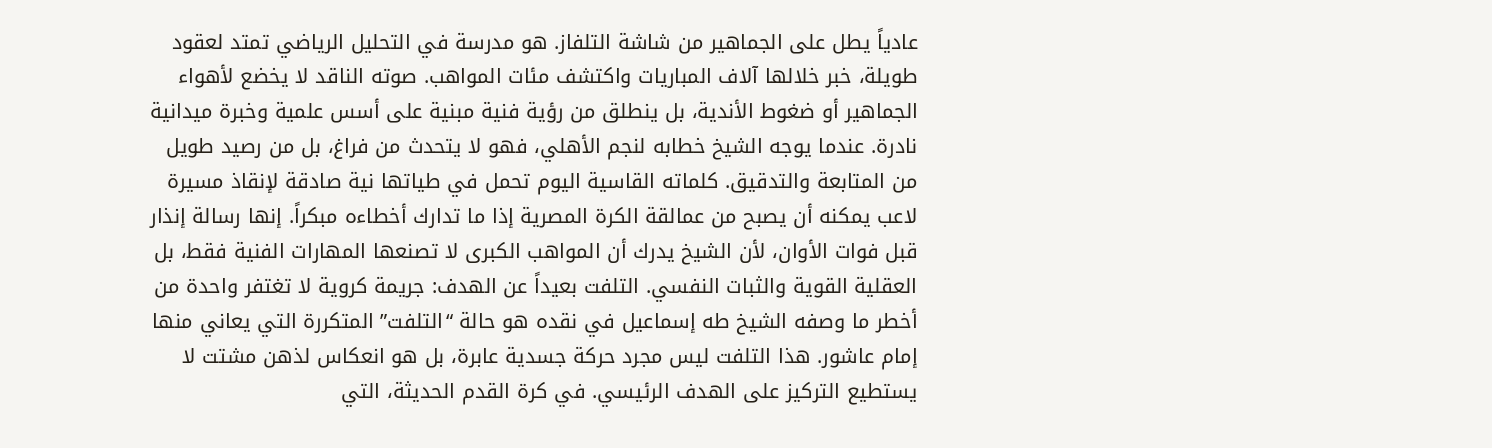عادياً يطل على الجماهير من شاشة التلفاز. هو مدرسة في التحليل الرياضي تمتد لعقود طويلة، خبر خلالها آلاف المباريات واكتشف مئات المواهب. صوته الناقد لا يخضع لأهواء الجماهير أو ضغوط الأندية، بل ينطلق من رؤية فنية مبنية على أسس علمية وخبرة ميدانية نادرة. عندما يوجه الشيخ خطابه لنجم الأهلي، فهو لا يتحدث من فراغ، بل من رصيد طويل من المتابعة والتدقيق. كلماته القاسية اليوم تحمل في طياتها نية صادقة لإنقاذ مسيرة لاعب يمكنه أن يصبح من عمالقة الكرة المصرية إذا ما تدارك أخطاءه مبكراً. إنها رسالة إنذار قبل فوات الأوان، لأن الشيخ يدرك أن المواهب الكبرى لا تصنعها المهارات الفنية فقط، بل العقلية القوية والثبات النفسي. التلفت بعيداً عن الهدف: جريمة كروية لا تغتفر واحدة من أخطر ما وصفه الشيخ طه إسماعيل في نقده هو حالة “التلفت” المتكررة التي يعاني منها إمام عاشور. هذا التلفت ليس مجرد حركة جسدية عابرة، بل هو انعكاس لذهن مشتت لا يستطيع التركيز على الهدف الرئيسي. في كرة القدم الحديثة، التي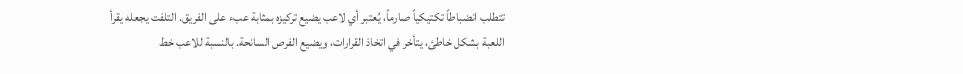تتطلب انضباطاً تكتيكياً صارماً، يُعتبر أي لاعب يضيع تركيزه بمثابة عبء على الفريق. التلفت يجعله يقرأ اللعبة بشكل خاطئ، يتأخر في اتخاذ القرارات، ويضيع الفرص السانحة. بالنسبة للاعب خط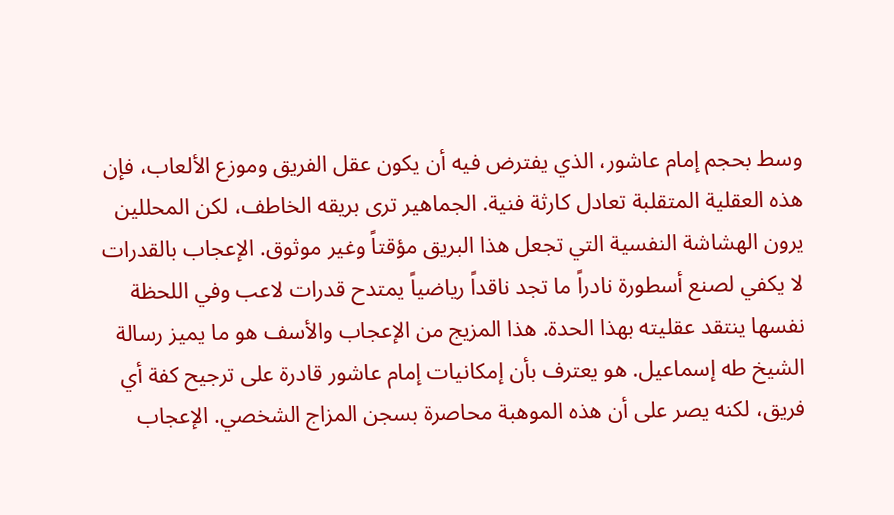وسط بحجم إمام عاشور، الذي يفترض فيه أن يكون عقل الفريق وموزع الألعاب، فإن هذه العقلية المتقلبة تعادل كارثة فنية. الجماهير ترى بريقه الخاطف، لكن المحللين يرون الهشاشة النفسية التي تجعل هذا البريق مؤقتاً وغير موثوق. الإعجاب بالقدرات لا يكفي لصنع أسطورة نادراً ما تجد ناقداً رياضياً يمتدح قدرات لاعب وفي اللحظة نفسها ينتقد عقليته بهذا الحدة. هذا المزيج من الإعجاب والأسف هو ما يميز رسالة الشيخ طه إسماعيل. هو يعترف بأن إمكانيات إمام عاشور قادرة على ترجيح كفة أي فريق، لكنه يصر على أن هذه الموهبة محاصرة بسجن المزاج الشخصي. الإعجاب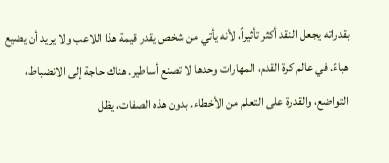بقدراته يجعل النقد أكثر تأثيراً، لأنه يأتي من شخص يقدر قيمة هذا اللاعب ولا يريد أن يضيع هباءً. في عالم كرة القدم، المهارات وحدها لا تصنع أساطير. هناك حاجة إلى الانضباط، التواضع، والقدرة على التعلم من الأخطاء. بدون هذه الصفات، يظل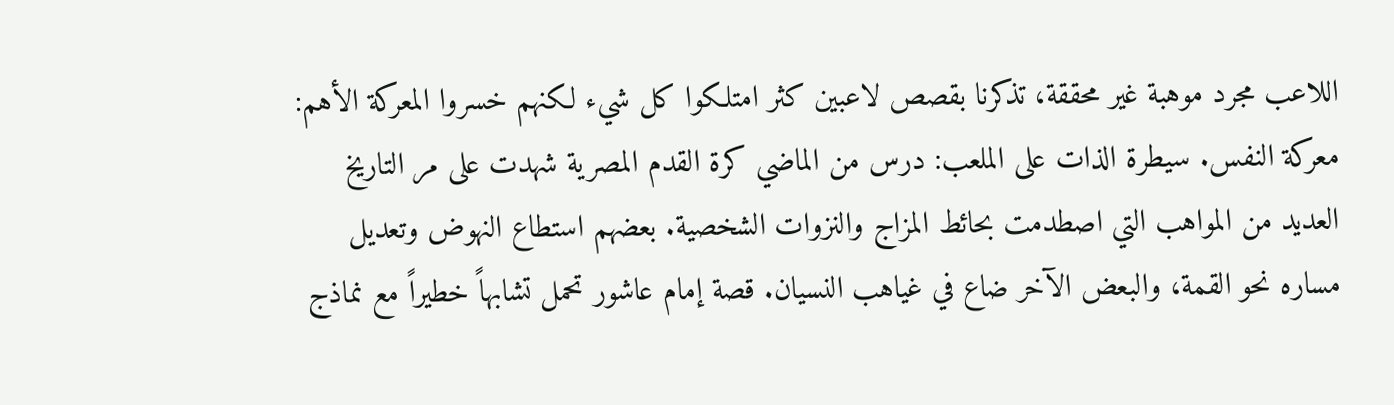اللاعب مجرد موهبة غير محققة، تذكرنا بقصص لاعبين كثر امتلكوا كل شيء لكنهم خسروا المعركة الأهم: معركة النفس. سيطرة الذات على الملعب: درس من الماضي كرة القدم المصرية شهدت على مر التاريخ العديد من المواهب التي اصطدمت بحائط المزاج والنزوات الشخصية. بعضهم استطاع النهوض وتعديل مساره نحو القمة، والبعض الآخر ضاع في غياهب النسيان. قصة إمام عاشور تحمل تشابهاً خطيراً مع نماذج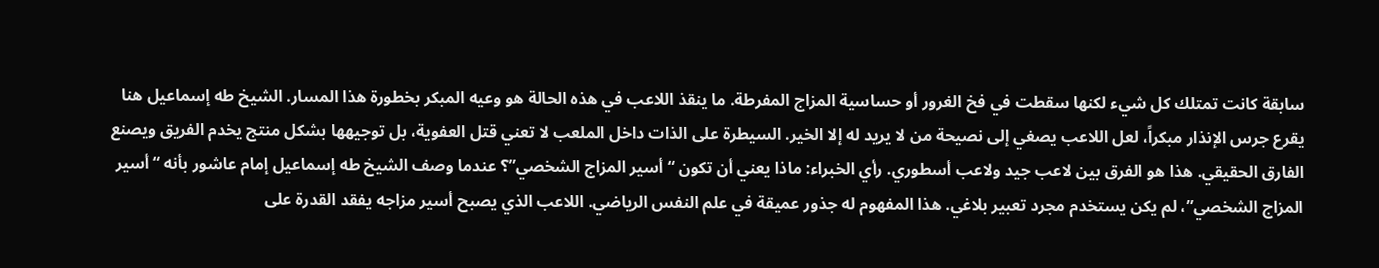سابقة كانت تمتلك كل شيء لكنها سقطت في فخ الغرور أو حساسية المزاج المفرطة. ما ينقذ اللاعب في هذه الحالة هو وعيه المبكر بخطورة هذا المسار. الشيخ طه إسماعيل هنا يقرع جرس الإنذار مبكراً، لعل اللاعب يصغي إلى نصيحة من لا يريد له إلا الخير. السيطرة على الذات داخل الملعب لا تعني قتل العفوية، بل توجيهها بشكل منتج يخدم الفريق ويصنع الفارق الحقيقي. هذا هو الفرق بين لاعب جيد ولاعب أسطوري. رأي الخبراء: ماذا يعني أن تكون “أسير المزاج الشخصي”؟ عندما وصف الشيخ طه إسماعيل إمام عاشور بأنه “أسير المزاج الشخصي”، لم يكن يستخدم مجرد تعبير بلاغي. هذا المفهوم له جذور عميقة في علم النفس الرياضي. اللاعب الذي يصبح أسير مزاجه يفقد القدرة على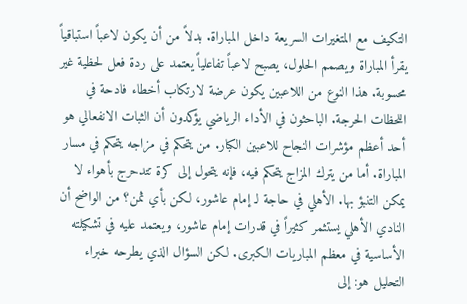التكيف مع المتغيرات السريعة داخل المباراة. بدلاً من أن يكون لاعباً استباقياً يقرأ المباراة ويصمم الحلول، يصبح لاعباً تفاعلياً يعتمد على ردة فعل لحظية غير محسوبة. هذا النوع من اللاعبين يكون عرضة لارتكاب أخطاء فادحة في اللحظات الحرجة. الباحثون في الأداء الرياضي يؤكدون أن الثبات الانفعالي هو أحد أعظم مؤشرات النجاح للاعبين الكبار. من يتحكم في مزاجه يتحكم في مسار المباراة. أما من يترك المزاج يتحكم فيه، فإنه يتحول إلى كرة تتدحرج بأهواء لا يمكن التنبؤ بها. الأهلي في حاجة لـ إمام عاشور، لكن بأي ثمن؟ من الواضح أن النادي الأهلي يستثمر كثيراً في قدرات إمام عاشور، ويعتمد عليه في تشكيلته الأساسية في معظم المباريات الكبرى. لكن السؤال الذي يطرحه خبراء التحليل هو: إلى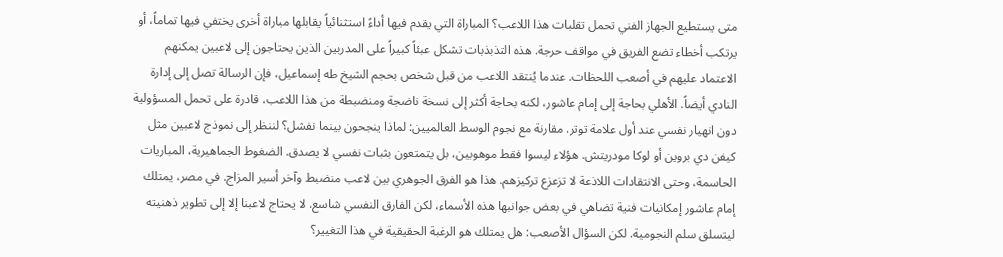متى يستطيع الجهاز الفني تحمل تقلبات هذا اللاعب؟ المباراة التي يقدم فيها أداءً استثنائياً يقابلها مباراة أخرى يختفي فيها تماماً، أو يرتكب أخطاء تضع الفريق في مواقف حرجة. هذه التذبذبات تشكل عبئاً كبيراً على المدربين الذين يحتاجون إلى لاعبين يمكنهم الاعتماد عليهم في أصعب اللحظات. عندما يُنتقد اللاعب من قبل شخص بحجم الشيخ طه إسماعيل، فإن الرسالة تصل إلى إدارة النادي أيضاً. الأهلي بحاجة إلى إمام عاشور، لكنه بحاجة أكثر إلى نسخة ناضجة ومنضبطة من هذا اللاعب، قادرة على تحمل المسؤولية دون انهيار نفسي عند أول علامة توتر. مقارنة مع نجوم الوسط العالميين: لماذا ينجحون بينما نفشل؟ لننظر إلى نموذج لاعبين مثل كيفن دي بروين أو لوكا مودريتش. هؤلاء ليسوا فقط موهوبين، بل يتمتعون بثبات نفسي لا يصدق. الضغوط الجماهيرية، المباريات الحاسمة، وحتى الانتقادات اللاذعة لا تزعزع تركيزهم. هذا هو الفرق الجوهري بين لاعب منضبط وآخر أسير المزاج. في مصر، يمتلك إمام عاشور إمكانيات فنية تضاهي في بعض جوانبها هذه الأسماء، لكن الفارق النفسي شاسع. لا يحتاج لاعبنا إلا إلى تطوير ذهنيته ليتسلق سلم النجومية. لكن السؤال الأصعب: هل يمتلك هو الرغبة الحقيقية في هذا التغيير؟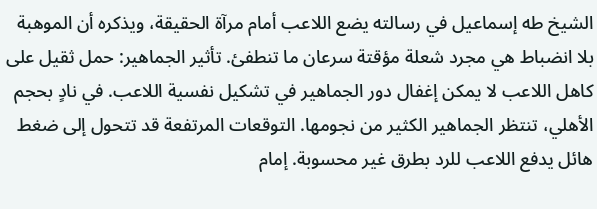الشيخ طه إسماعيل في رسالته يضع اللاعب أمام مرآة الحقيقة، ويذكره أن الموهبة بلا انضباط هي مجرد شعلة مؤقتة سرعان ما تنطفئ. تأثير الجماهير: حمل ثقيل على كاهل اللاعب لا يمكن إغفال دور الجماهير في تشكيل نفسية اللاعب. في نادٍ بحجم الأهلي، تنتظر الجماهير الكثير من نجومها. التوقعات المرتفعة قد تتحول إلى ضغط هائل يدفع اللاعب للرد بطرق غير محسوبة. إمام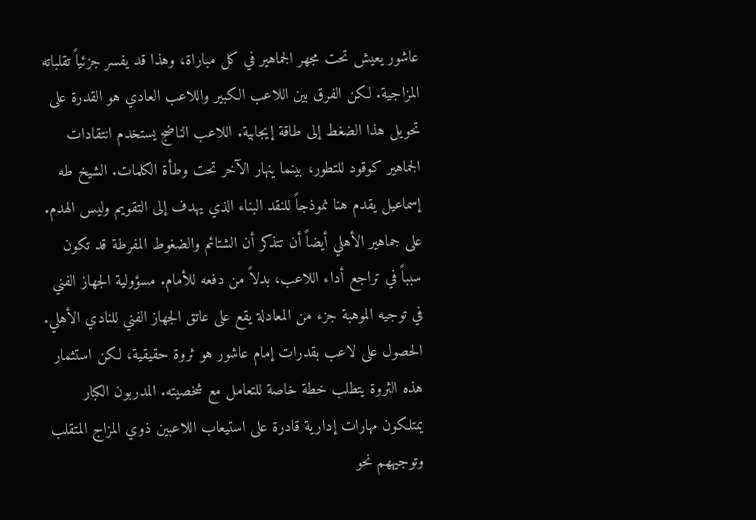عاشور يعيش تحت مجهر الجماهير في كل مباراة، وهذا قد يفسر جزئياً تقلباته المزاجية. لكن الفرق بين اللاعب الكبير واللاعب العادي هو القدرة على تحويل هذا الضغط إلى طاقة إيجابية. اللاعب الناضج يستخدم انتقادات الجماهير كوقود للتطور، بينما ينهار الآخر تحت وطأة الكلمات. الشيخ طه إسماعيل يقدم هنا نموذجاً للنقد البناء الذي يهدف إلى التقويم وليس الهدم. على جماهير الأهلي أيضاً أن تتذكر أن الشتائم والضغوط المفرطة قد تكون سبباً في تراجع أداء اللاعب، بدلاً من دفعه للأمام. مسؤولية الجهاز الفني في توجيه الموهبة جزء من المعادلة يقع على عاتق الجهاز الفني للنادي الأهلي. الحصول على لاعب بقدرات إمام عاشور هو ثروة حقيقية، لكن استثمار هذه الثروة يتطلب خطة خاصة للتعامل مع شخصيته. المدربون الكبار يمتلكون مهارات إدارية قادرة على استيعاب اللاعبين ذوي المزاج المتقلب وتوجيههم نحو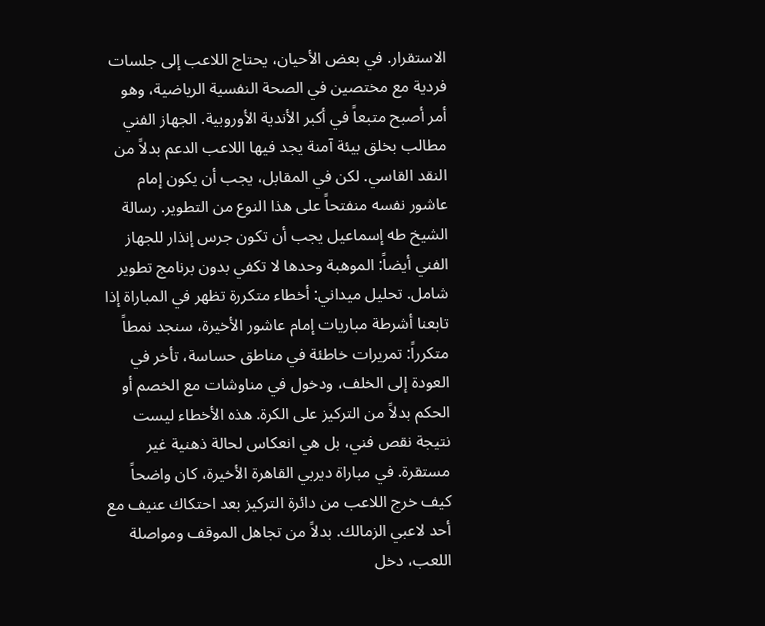الاستقرار. في بعض الأحيان، يحتاج اللاعب إلى جلسات فردية مع مختصين في الصحة النفسية الرياضية، وهو أمر أصبح متبعاً في أكبر الأندية الأوروبية. الجهاز الفني مطالب بخلق بيئة آمنة يجد فيها اللاعب الدعم بدلاً من النقد القاسي. لكن في المقابل، يجب أن يكون إمام عاشور نفسه منفتحاً على هذا النوع من التطوير. رسالة الشيخ طه إسماعيل يجب أن تكون جرس إنذار للجهاز الفني أيضاً: الموهبة وحدها لا تكفي بدون برنامج تطوير شامل. تحليل ميداني: أخطاء متكررة تظهر في المباراة إذا تابعنا أشرطة مباريات إمام عاشور الأخيرة، سنجد نمطاً متكرراً: تمريرات خاطئة في مناطق حساسة، تأخر في العودة إلى الخلف، ودخول في مناوشات مع الخصم أو الحكم بدلاً من التركيز على الكرة. هذه الأخطاء ليست نتيجة نقص فني، بل هي انعكاس لحالة ذهنية غير مستقرة. في مباراة ديربي القاهرة الأخيرة، كان واضحاً كيف خرج اللاعب من دائرة التركيز بعد احتكاك عنيف مع أحد لاعبي الزمالك. بدلاً من تجاهل الموقف ومواصلة اللعب، دخل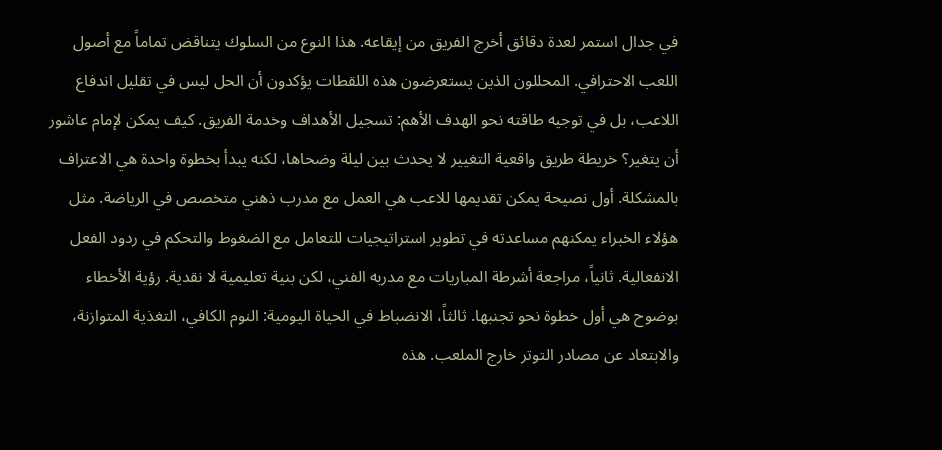في جدال استمر لعدة دقائق أخرج الفريق من إيقاعه. هذا النوع من السلوك يتناقض تماماً مع أصول اللعب الاحترافي. المحللون الذين يستعرضون هذه اللقطات يؤكدون أن الحل ليس في تقليل اندفاع اللاعب، بل في توجيه طاقته نحو الهدف الأهم: تسجيل الأهداف وخدمة الفريق. كيف يمكن لإمام عاشور أن يتغير؟ خريطة طريق واقعية التغيير لا يحدث بين ليلة وضحاها، لكنه يبدأ بخطوة واحدة هي الاعتراف بالمشكلة. أول نصيحة يمكن تقديمها للاعب هي العمل مع مدرب ذهني متخصص في الرياضة. مثل هؤلاء الخبراء يمكنهم مساعدته في تطوير استراتيجيات للتعامل مع الضغوط والتحكم في ردود الفعل الانفعالية. ثانياً، مراجعة أشرطة المباريات مع مدربه الفني، لكن بنية تعليمية لا نقدية. رؤية الأخطاء بوضوح هي أول خطوة نحو تجنبها. ثالثاً، الانضباط في الحياة اليومية: النوم الكافي، التغذية المتوازنة، والابتعاد عن مصادر التوتر خارج الملعب. هذه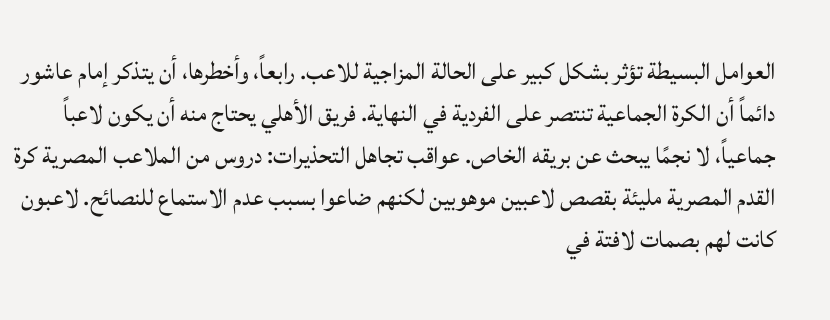العوامل البسيطة تؤثر بشكل كبير على الحالة المزاجية للاعب. رابعاً، وأخطرها، أن يتذكر إمام عاشور دائماً أن الكرة الجماعية تنتصر على الفردية في النهاية. فريق الأهلي يحتاج منه أن يكون لاعباً جماعياً، لا نجمًا يبحث عن بريقه الخاص. عواقب تجاهل التحذيرات: دروس من الملاعب المصرية كرة القدم المصرية مليئة بقصص لاعبين موهوبين لكنهم ضاعوا بسبب عدم الاستماع للنصائح. لاعبون كانت لهم بصمات لافتة في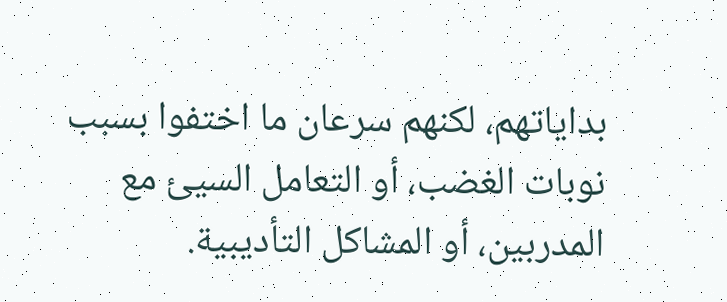بداياتهم، لكنهم سرعان ما اختفوا بسبب نوبات الغضب، أو التعامل السيئ مع المدربين، أو المشاكل التأديبية.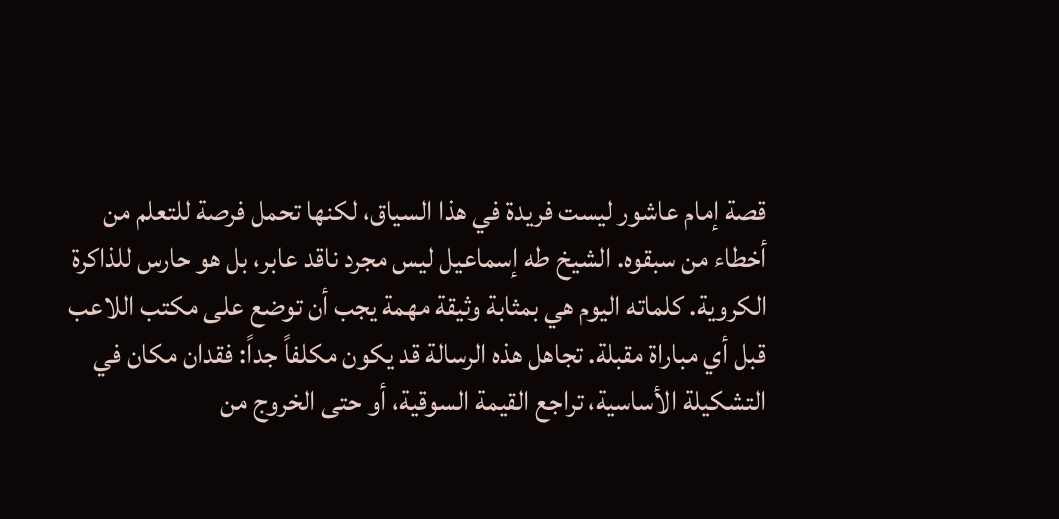قصة إمام عاشور ليست فريدة في هذا السياق، لكنها تحمل فرصة للتعلم من أخطاء من سبقوه. الشيخ طه إسماعيل ليس مجرد ناقد عابر، بل هو حارس للذاكرة الكروية. كلماته اليوم هي بمثابة وثيقة مهمة يجب أن توضع على مكتب اللاعب قبل أي مباراة مقبلة. تجاهل هذه الرسالة قد يكون مكلفاً جداً: فقدان مكان في التشكيلة الأساسية، تراجع القيمة السوقية، أو حتى الخروج من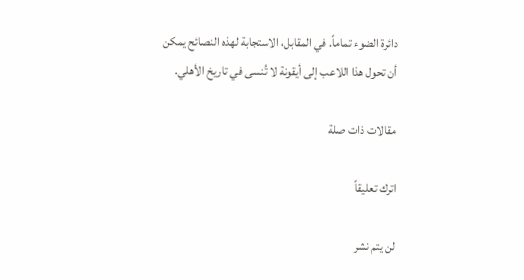دائرة الضوء تماماً. في المقابل، الاستجابة لهذه النصائح يمكن أن تحول هذا اللاعب إلى أيقونة لا تُنسى في تاريخ الأهلي.

مقالات ذات صلة

اترك تعليقاً

لن يتم نشر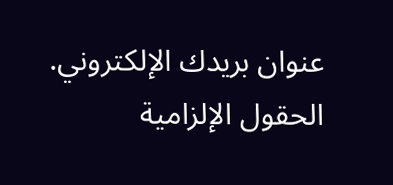عنوان بريدك الإلكتروني. الحقول الإلزامية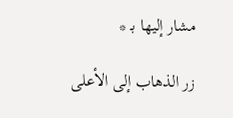مشار إليها بـ *

زر الذهاب إلى الأعلى